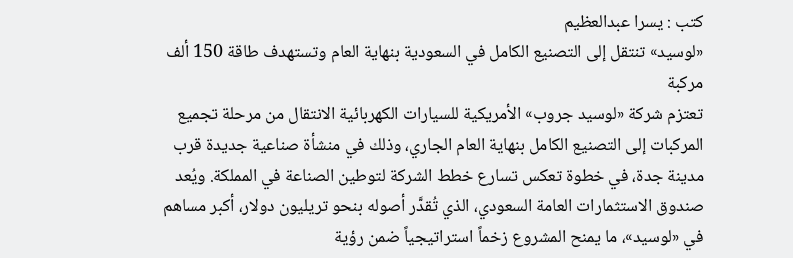كتب : يسرا عبدالعظيم
«لوسيد» تنتقل إلى التصنيع الكامل في السعودية بنهاية العام وتستهدف طاقة 150 ألف مركبة
تعتزم شركة «لوسيد جروب» الأمريكية للسيارات الكهربائية الانتقال من مرحلة تجميع المركبات إلى التصنيع الكامل بنهاية العام الجاري، وذلك في منشأة صناعية جديدة قرب مدينة جدة، في خطوة تعكس تسارع خطط الشركة لتوطين الصناعة في المملكة. ويُعد صندوق الاستثمارات العامة السعودي، الذي تُقدَّر أصوله بنحو تريليون دولار، أكبر مساهم في «لوسيد»، ما يمنح المشروع زخماً استراتيجياً ضمن رؤية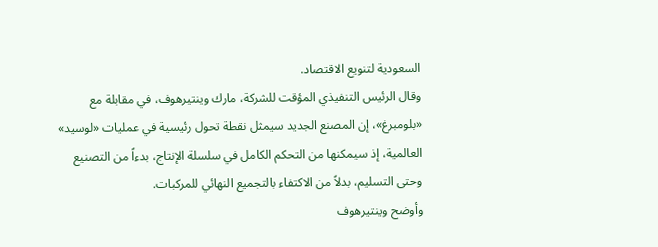السعودية لتنويع الاقتصاد.
وقال الرئيس التنفيذي المؤقت للشركة، مارك وينتيرهوف، في مقابلة مع «بلومبرغ»، إن المصنع الجديد سيمثل نقطة تحول رئيسية في عمليات «لوسيد» العالمية، إذ سيمكنها من التحكم الكامل في سلسلة الإنتاج، بدءاً من التصنيع وحتى التسليم، بدلاً من الاكتفاء بالتجميع النهائي للمركبات.
وأوضح وينتيرهوف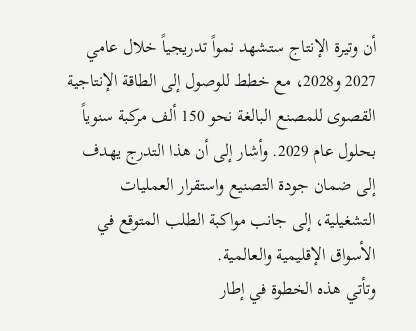أن وتيرة الإنتاج ستشهد نمواً تدريجياً خلال عامي 2027 و2028، مع خطط للوصول إلى الطاقة الإنتاجية القصوى للمصنع البالغة نحو 150 ألف مركبة سنوياً بحلول عام 2029. وأشار إلى أن هذا التدرج يهدف إلى ضمان جودة التصنيع واستقرار العمليات التشغيلية، إلى جانب مواكبة الطلب المتوقع في الأسواق الإقليمية والعالمية.
وتأتي هذه الخطوة في إطار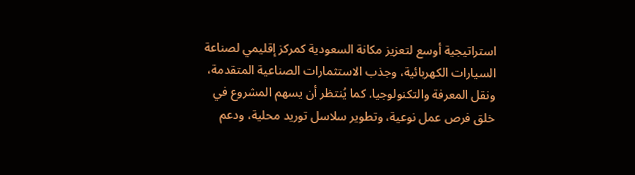استراتيجية أوسع لتعزيز مكانة السعودية كمركز إقليمي لصناعة السيارات الكهربائية، وجذب الاستثمارات الصناعية المتقدمة، ونقل المعرفة والتكنولوجيا. كما يُنتظر أن يسهم المشروع في خلق فرص عمل نوعية، وتطوير سلاسل توريد محلية، ودعم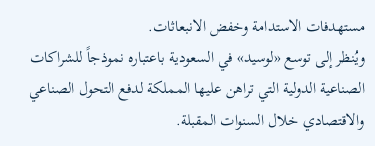مستهدفات الاستدامة وخفض الانبعاثات.
ويُنظر إلى توسع «لوسيد» في السعودية باعتباره نموذجاً للشراكات الصناعية الدولية التي تراهن عليها المملكة لدفع التحول الصناعي والاقتصادي خلال السنوات المقبلة.